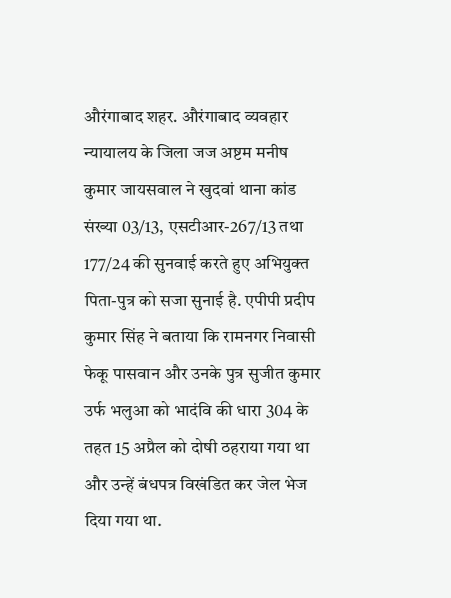औरंगाबाद शहर. औरंगाबाद व्यवहार न्यायालय के जिला जज अष्टम मनीष कुमार जायसवाल ने खुदवां थाना कांड संख्या 03/13, एसटीआर-267/13 तथा 177/24 की सुनवाई करते हुए अभियुक्त पिता-पुत्र को सजा सुनाई है. एपीपी प्रदीप कुमार सिंह ने बताया कि रामनगर निवासी फेकू पासवान और उनके पुत्र सुजीत कुमार उर्फ भलुआ को भादंवि की धारा 304 के तहत 15 अप्रैल को दोषी ठहराया गया था और उन्हें बंधपत्र विखंडित कर जेल भेज दिया गया था.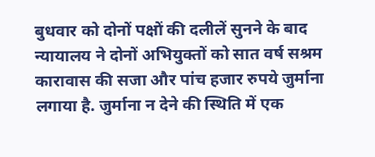बुधवार को दोनों पक्षों की दलीलें सुनने के बाद न्यायालय ने दोनों अभियुक्तों को सात वर्ष सश्रम कारावास की सजा और पांच हजार रुपये जुर्माना लगाया है. जुर्माना न देने की स्थिति में एक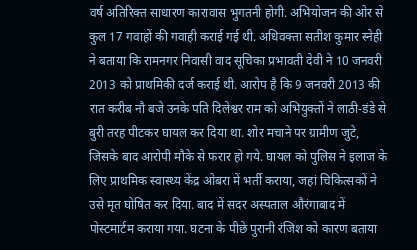वर्ष अतिरिक्त साधारण कारावास भुगतनी होगी. अभियोजन की ओर से कुल 17 गवाहों की गवाही कराई गई थी. अधिवक्ता सतीश कुमार स्नेही ने बताया कि रामनगर निवासी वाद सूचिका प्रभावती देवी ने 10 जनवरी 2013 को प्राथमिकी दर्ज कराई थी. आरोप है कि 9 जनवरी 2013 की रात करीब नौ बजे उनके पति दिलेश्वर राम को अभियुक्तों ने लाठी-डंडे से बुरी तरह पीटकर घायल कर दिया था. शोर मचाने पर ग्रामीण जुटे, जिसके बाद आरोपी मौके से फरार हो गये. घायल को पुलिस ने इलाज के लिए प्राथमिक स्वास्थ्य केंद्र ओबरा में भर्ती कराया, जहां चिकित्सकों ने उसे मृत घोषित कर दिया. बाद में सदर अस्पताल औरंगाबाद में पोस्टमार्टम कराया गया. घटना के पीछे पुरानी रंजिश को कारण बताया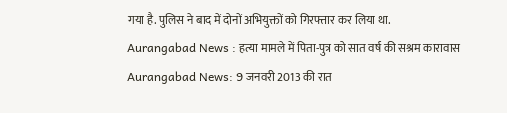गया है. पुलिस ने बाद में दोनों अभियुक्तों को गिरफ्तार कर लिया था.
Aurangabad News : हत्या मामले में पिता-पुत्र को सात वर्ष की सश्रम कारावास
Aurangabad News: 9 जनवरी 2013 की रात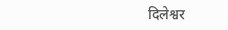दिलेश्वर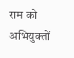राम को अभियुक्तों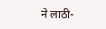ने लाठी-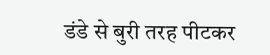डंडे से बुरी तरह पीटकर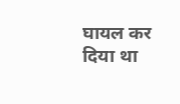घायल कर दिया था